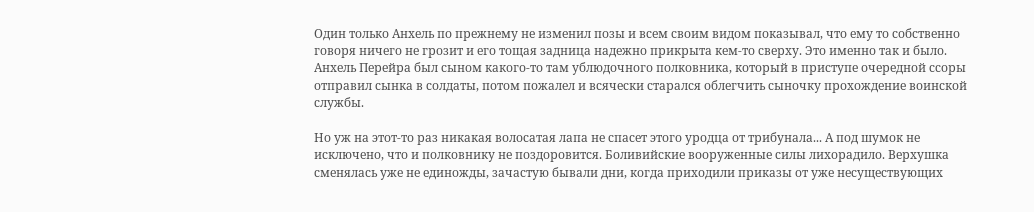Один только Анхель по прежнему не изменил позы и всем своим видом показывал, что ему то собственно говоря ничего не грозит и его тощая задница надежно прикрыта кем-то сверху. Это именно так и было. Анхель Перейра был сыном какого-то там ублюдочного полковника, который в приступе очередной ссоры отправил сынка в солдаты, потом пожалел и всячески старался облегчить сыночку прохождение воинской службы.

Но уж на этот-то раз никакая волосатая лапа не спасет этого уродца от трибунала... А под шумок не исключено, что и полковнику не поздоровится. Боливийские вооруженные силы лихорадило. Верхушка сменялась уже не единожды, зачастую бывали дни, когда приходили приказы от уже несуществующих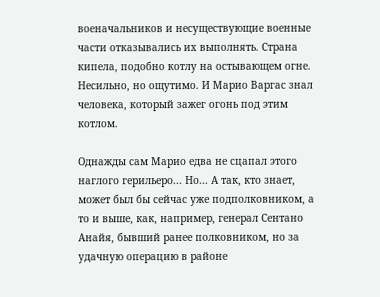военачальников и несуществующие военные части отказывались их выполнять. Страна кипела, подобно котлу на остывающем огне. Несильно, но ощутимо. И Марио Варгас знал человека, который зажег огонь под этим котлом.

Однажды сам Марио едва не сцапал этого наглого герильеро... Но... А так, кто знает, может был бы сейчас уже подполковником, а то и выше, как, например, генерал Сентано Анайя, бывший ранее полковником, но за удачную операцию в районе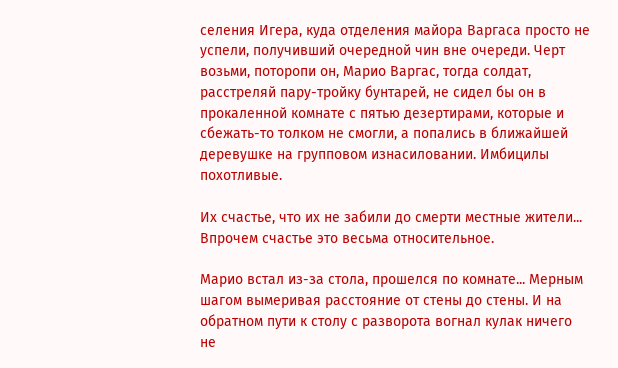селения Игера, куда отделения майора Варгаса просто не успели, получивший очередной чин вне очереди. Черт возьми, поторопи он, Марио Варгас, тогда солдат, расстреляй пару-тройку бунтарей, не сидел бы он в прокаленной комнате с пятью дезертирами, которые и сбежать-то толком не смогли, а попались в ближайшей деревушке на групповом изнасиловании. Имбицилы похотливые.

Их счастье, что их не забили до смерти местные жители... Впрочем счастье это весьма относительное.

Марио встал из-за стола, прошелся по комнате... Мерным шагом вымеривая расстояние от стены до стены. И на обратном пути к столу с разворота вогнал кулак ничего не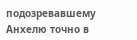подозревавшему Анхелю точно в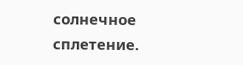солнечное сплетение.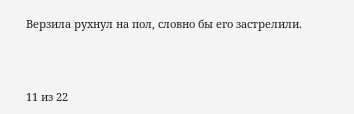Верзила рухнул на пол, словно бы его застрелили.



11 из 22